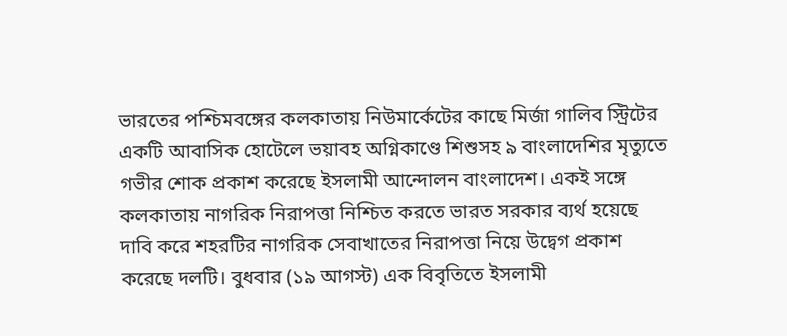ভারতের পশ্চিমবঙ্গের কলকাতায় নিউমার্কেটের কাছে মির্জা গালিব স্ট্রিটের একটি আবাসিক হোটেলে ভয়াবহ অগ্নিকাণ্ডে শিশুসহ ৯ বাংলাদেশির মৃত্যুতে গভীর শোক প্রকাশ করেছে ইসলামী আন্দোলন বাংলাদেশ। একই সঙ্গে কলকাতায় নাগরিক নিরাপত্তা নিশ্চিত করতে ভারত সরকার ব্যর্থ হয়েছে দাবি করে শহরটির নাগরিক সেবাখাতের নিরাপত্তা নিয়ে উদ্বেগ প্রকাশ করেছে দলটি। বুধবার (১৯ আগস্ট) এক বিবৃতিতে ইসলামী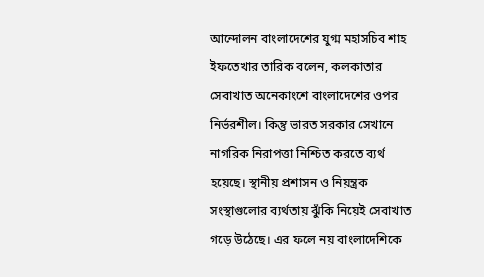আন্দোলন বাংলাদেশের যুগ্ম মহাসচিব শাহ ইফতেখার তারিক বলেন, কলকাতার সেবাখাত অনেকাংশে বাংলাদেশের ওপর নির্ভরশীল। কিন্তু ভারত সরকার সেখানে নাগরিক নিরাপত্তা নিশ্চিত করতে ব্যর্থ হয়েছে। স্থানীয় প্রশাসন ও নিয়ন্ত্রক সংস্থাগুলোর ব্যর্থতায় ঝুঁকি নিয়েই সেবাখাত গড়ে উঠেছে। এর ফলে নয় বাংলাদেশিকে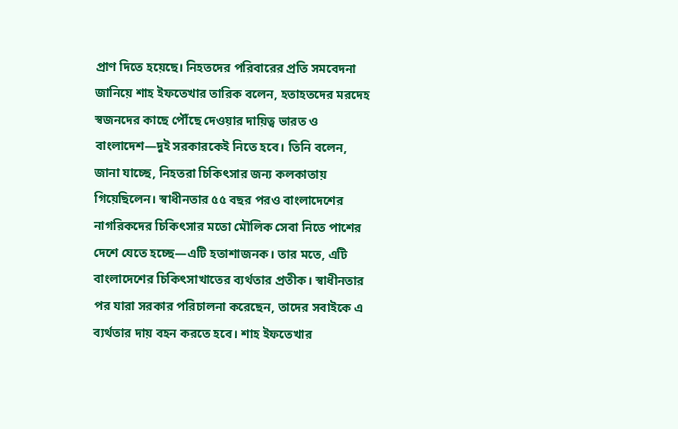প্রাণ দিতে হয়েছে। নিহতদের পরিবারের প্রতি সমবেদনা জানিয়ে শাহ ইফতেখার তারিক বলেন, হতাহতদের মরদেহ স্বজনদের কাছে পৌঁছে দেওয়ার দায়িত্ব ভারত ও বাংলাদেশ—দুই সরকারকেই নিতে হবে। তিনি বলেন, জানা যাচ্ছে, নিহতরা চিকিৎসার জন্য কলকাতায় গিয়েছিলেন। স্বাধীনতার ৫৫ বছর পরও বাংলাদেশের নাগরিকদের চিকিৎসার মতো মৌলিক সেবা নিতে পাশের দেশে যেতে হচ্ছে—এটি হতাশাজনক। তার মতে, এটি বাংলাদেশের চিকিৎসাখাতের ব্যর্থতার প্রতীক। স্বাধীনতার পর যারা সরকার পরিচালনা করেছেন, তাদের সবাইকে এ ব্যর্থতার দায় বহন করতে হবে। শাহ ইফতেখার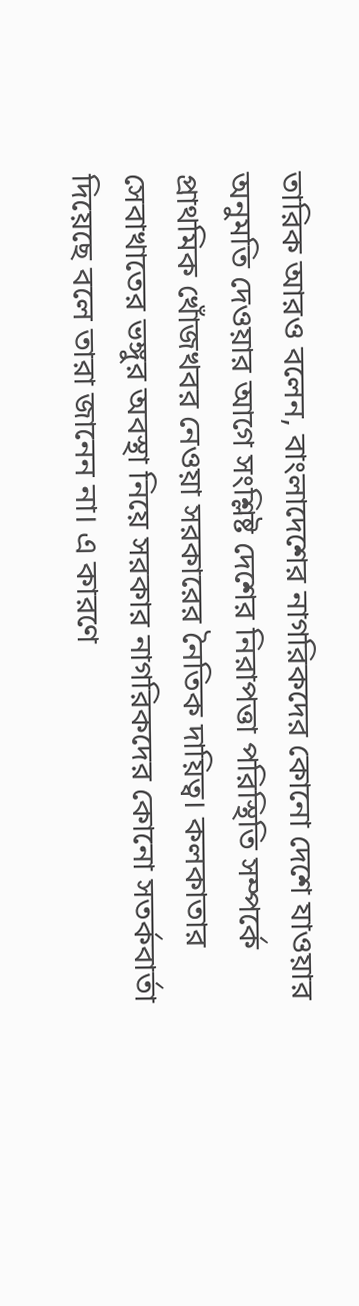তারিক আরও বলেন, বাংলাদেশের নাগরিকদের কোনো দেশে যাওয়ার অনুমতি দেওয়ার আগে সংশ্লিষ্ট দেশের নিরাপত্তা পরিস্থিতি সম্পর্কে প্রাথমিক খোঁজখবর নেওয়া সরকারের নৈতিক দায়িত্ব। কলকাতার সেবাখাতের ভঙ্গুর অবস্থা নিয়ে সরকার নাগরিকদের কোনো সতর্কবার্তা দিয়েছে বলে তারা জানেন না। এ কারণে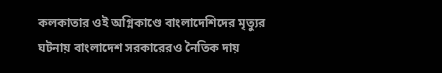কলকাতার ওই অগ্নিকাণ্ডে বাংলাদেশিদের মৃত্যুর ঘটনায় বাংলাদেশ সরকারেরও নৈতিক দায়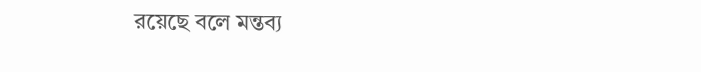রয়েছে বলে মন্তব্য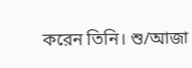করেন তিনি। শু/আজা